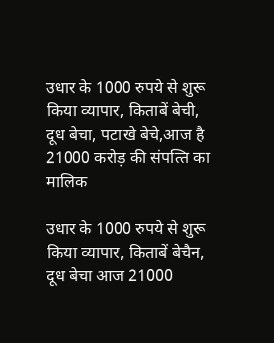उधार के 1000 रुपये से शुरू किया व्यापार, किताबें बेची, दूध बेचा, पटाखे बेचे,आज है 21000 करोड़ की संपत्‍त‍ि का माल‍िक

उधार के 1000 रुपये से शुरू किया व्यापार, किताबें बेचैन, दूध बेचा आज 21000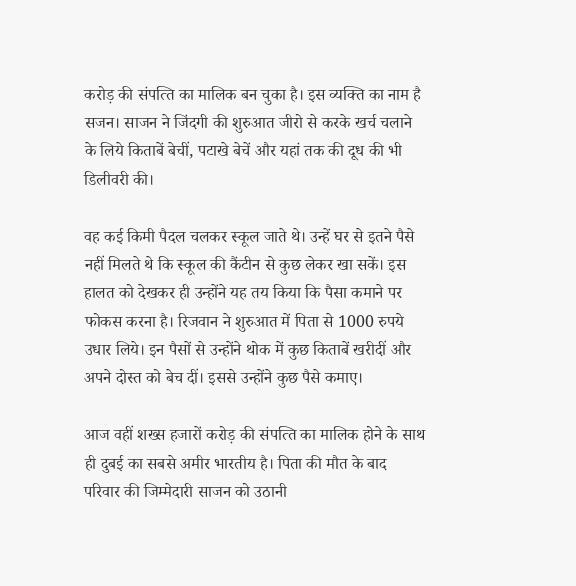करोड़ की संपत्‍त‍ि का मालिक बन चुका है। इस व्यक्ति का नाम है सजन। साजन ने ज‍िंदगी की शुरुआत जीरो से करके खर्च चलाने के ल‍िये क‍िताबें बेचीं, पटाखे बेचें और यहां तक की दूध की भी ड‍िलीवरी की।

वह कई किमी पैदल चलकर स्कूल जाते थे। उन्‍हें घर से इतने पैसे नहीं म‍िलते थे क‍ि स्कूल की कैंटीन से कुछ लेकर खा सकें। इस हालत को देखकर ही उन्‍होंने यह तय क‍िया क‍ि पैसा कमाने पर फोकस करना है। रिजवान ने शुरुआत में प‍िता से 1000 रुपये उधार ल‍िये। इन पैसों से उन्‍होंने थोक में कुछ किताबें खरीदीं और अपने दोस्‍त को बेच दीं। इससे उन्‍होंने कुछ पैसे कमाए।

आज वहीं शख्‍स हजारों करोड़ की संपत्‍त‍ि का माल‍िक होने के साथ ही दुबई का सबसे अमीर भारतीय है। प‍िता की मौत के बाद परिवार की जिम्मेदारी साजन को उठानी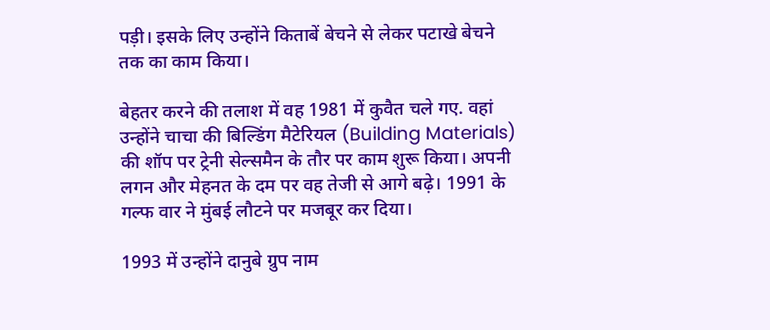पड़ी। इसके ल‍िए उन्‍होंने किताबें बेचने से लेकर पटाखे बेचने तक का काम क‍िया।

बेहतर करने की तलाश में वह 1981 में कुवैत चले गए. वहां उन्होंने चाचा की ब‍िल्‍ड‍िंग मैटेर‍ियल (Building Materials) की शॉप पर ट्रेनी सेल्समैन के तौर पर काम शुरू क‍िया। अपनी लगन और मेहनत के दम पर वह तेजी से आगे बढ़े। 1991 के गल्‍फ वार ने मुंबई लौटने पर मजबूर कर द‍िया।

1993 में उन्‍होंने दानुबे ग्रुप नाम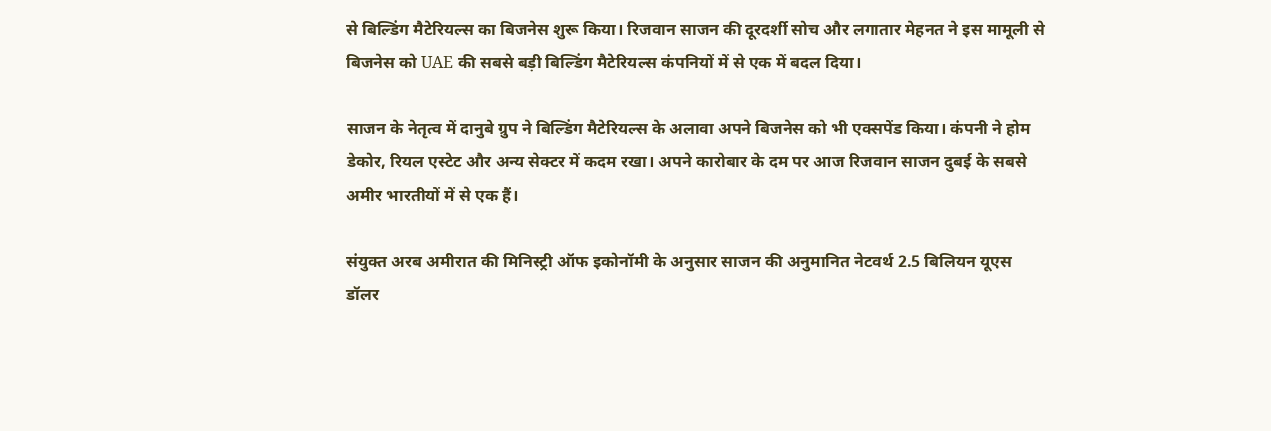से ब‍िल्‍ड‍िंग मैटेर‍ियल्‍स का ब‍िजनेस शुरू क‍िया। र‍िजवान साजन की दूरदर्शी सोच और लगातार मेहनत ने इस मामूली से ब‍िजनेस को UAE की सबसे बड़ी ब‍िल्‍ड‍िंग मैटेर‍ियल्‍स कंपन‍ियों में से एक में बदल दिया।

साजन के नेतृत्व में दानुबे ग्रुप ने ब‍िल्‍ड‍िंग मैटेर‍ियल्‍स के अलावा अपने ब‍िजनेस को भी एक्‍सपेंड क‍िया। कंपनी ने होम डेकोर, रियल एस्टेट और अन्य सेक्‍टर में कदम रखा। अपने कारोबार के दम पर आज रिजवान साजन दुबई के सबसे अमीर भारतीयों में से एक हैं।

संयुक्त अरब अमीरात की म‍िन‍िस्‍ट्री ऑफ इकोनॉमी के अनुसार साजन की अनुमानित नेटवर्थ 2.5 बिलियन यूएस डॉलर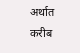अर्थात करीब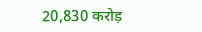20,830 करोड़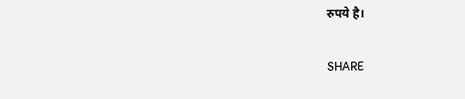रुपये है।

SHARE